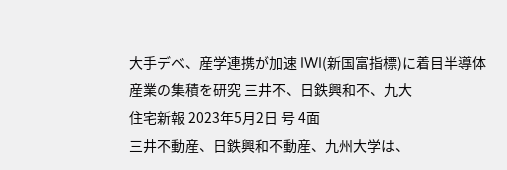大手デベ、産学連携が加速 IWI(新国富指標)に着目半導体産業の集積を研究 三井不、日鉄興和不、九大
住宅新報 2023年5月2日 号 4面
三井不動産、日鉄興和不動産、九州大学は、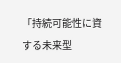「持続可能性に資する未来型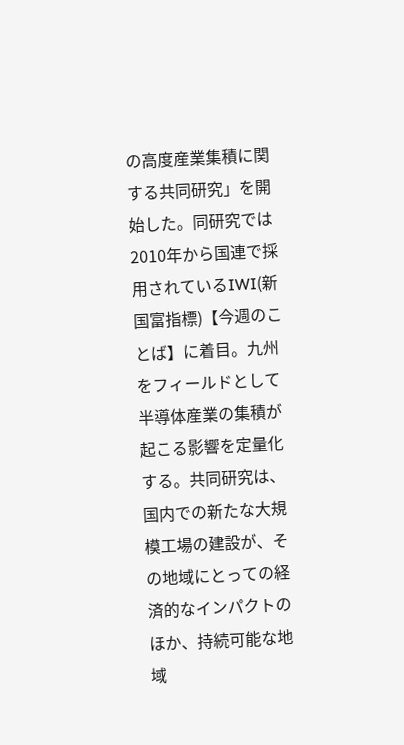の高度産業集積に関する共同研究」を開始した。同研究では2010年から国連で採用されているIWI(新国富指標)【今週のことば】に着目。九州をフィールドとして半導体産業の集積が起こる影響を定量化する。共同研究は、国内での新たな大規模工場の建設が、その地域にとっての経済的なインパクトのほか、持続可能な地域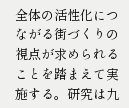全体の活性化につながる街づくりの視点が求められることを踏まえて実施する。研究は九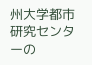州大学都市研究センターの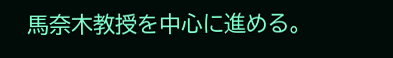馬奈木教授を中心に進める。